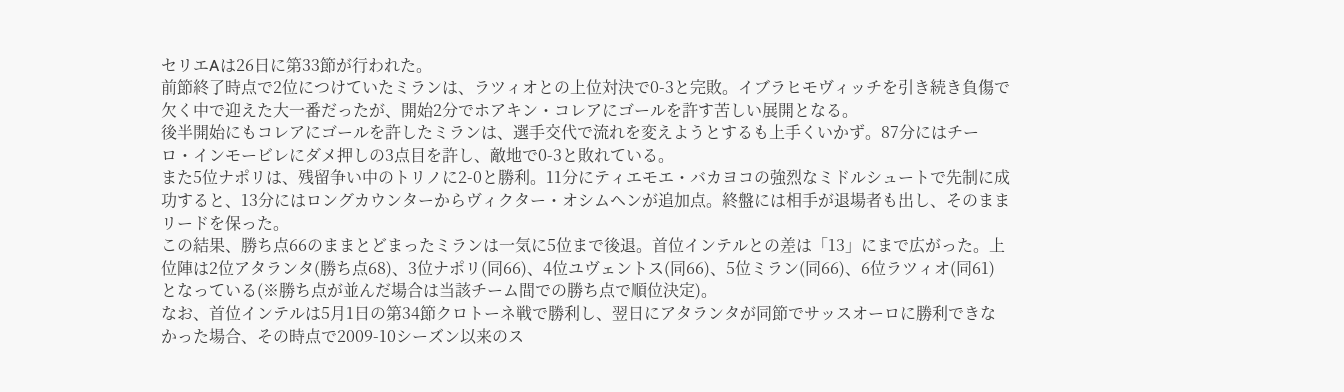セリエAは26日に第33節が行われた。
前節終了時点で2位につけていたミランは、ラツィオとの上位対決で0-3と完敗。イブラヒモヴィッチを引き続き負傷で欠く中で迎えた大一番だったが、開始2分でホアキン・コレアにゴールを許す苦しい展開となる。
後半開始にもコレアにゴールを許したミランは、選手交代で流れを変えようとするも上手くいかず。87分にはチーロ・インモービレにダメ押しの3点目を許し、敵地で0-3と敗れている。
また5位ナポリは、残留争い中のトリノに2-0と勝利。11分にティエモエ・バカヨコの強烈なミドルシュートで先制に成功すると、13分にはロングカウンターからヴィクター・オシムヘンが追加点。終盤には相手が退場者も出し、そのままリードを保った。
この結果、勝ち点66のままとどまったミランは一気に5位まで後退。首位インテルとの差は「13」にまで広がった。上位陣は2位アタランタ(勝ち点68)、3位ナポリ(同66)、4位ユヴェントス(同66)、5位ミラン(同66)、6位ラツィオ(同61)となっている(※勝ち点が並んだ場合は当該チーム間での勝ち点で順位決定)。
なお、首位インテルは5月1日の第34節クロトーネ戦で勝利し、翌日にアタランタが同節でサッスオーロに勝利できなかった場合、その時点で2009-10シーズン以来のス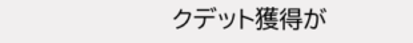クデット獲得が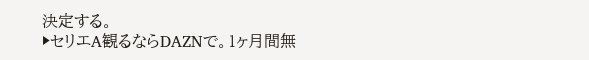決定する。
▶セリエA観るならDAZNで。1ヶ月間無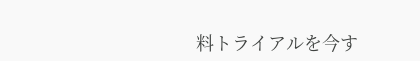料トライアルを今す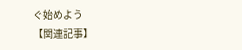ぐ始めよう
【関連記事】